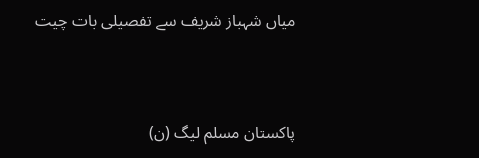میاں شہباز شریف سے تفصیلی بات چیت


پاکستان مسلم لیگ (ن)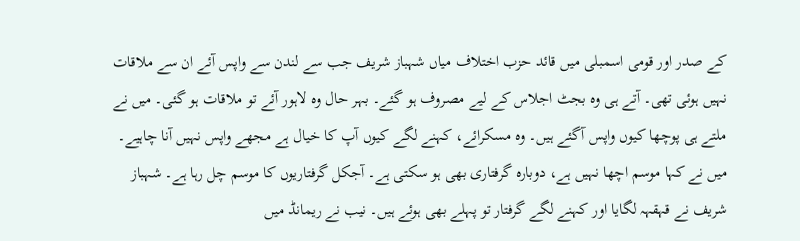کے صدر اور قومی اسمبلی میں قائد حزب اختلاف میاں شہباز شریف جب سے لندن سے واپس آئے ان سے ملاقات نہیں ہوئی تھی۔ آتے ہی وہ بجٹ اجلاس کے لیے مصروف ہو گئے۔ بہر حال وہ لاہور آئے تو ملاقات ہو گئی۔ میں نے ملتے ہی پوچھا کیوں واپس آگئے ہیں۔ وہ مسکرائے، کہنے لگے کیوں آپ کا خیال ہے مجھے واپس نہیں آنا چاہیے۔ میں نے کہا موسم اچھا نہیں ہے، دوبارہ گرفتاری بھی ہو سکتی ہے۔ آجکل گرفتاریوں کا موسم چل رہا ہے۔ شہباز شریف نے قہقہہ لگایا اور کہنے لگے گرفتار تو پہلے بھی ہوئے ہیں۔ نیب نے ریمانڈ میں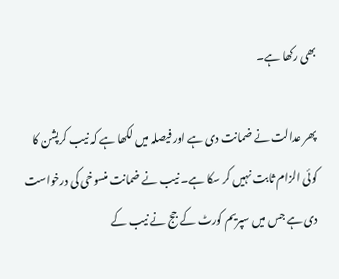بھی رکھا ہے۔

پھر عدالت نے ضمانت دی ہے اور فیصلہ میں لکھا ہے کہ نیب کرپشن کا کوئی الزام ثابت نہیں کر سکا ہے۔ نیب نے ضمانت منسوخی کی درخواست دی ہے جس میں سپریم کورٹ کے جج نے نیب کے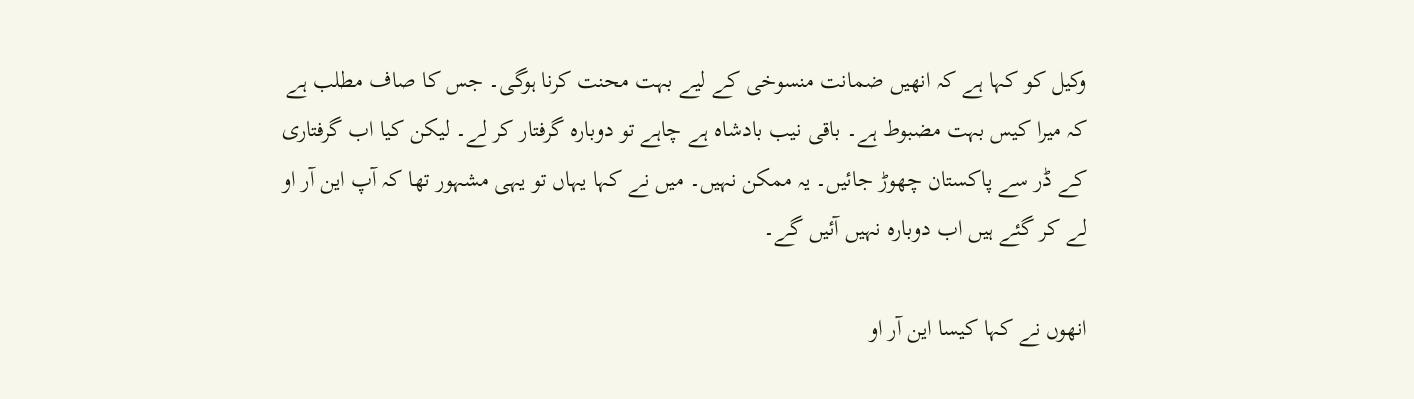وکیل کو کہا ہے کہ انھیں ضمانت منسوخی کے لیے بہت محنت کرنا ہوگی۔ جس کا صاف مطلب ہے کہ میرا کیس بہت مضبوط ہے۔ باقی نیب بادشاہ ہے چاہے تو دوبارہ گرفتار کر لے۔ لیکن کیا اب گرفتاری کے ڈر سے پاکستان چھوڑ جائیں۔ یہ ممکن نہیں۔ میں نے کہا یہاں تو یہی مشہور تھا کہ آپ این آر او لے کر گئے ہیں اب دوبارہ نہیں آئیں گے۔

انھوں نے کہا کیسا این آر او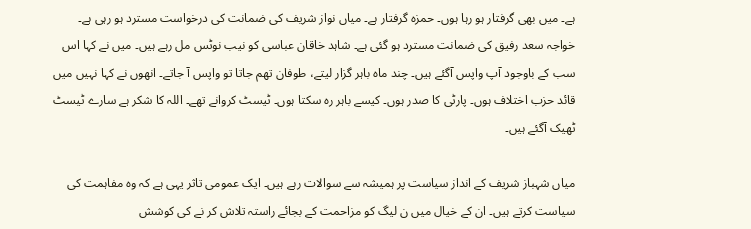ہے۔ میں بھی گرفتار ہو رہا ہوں۔ حمزہ گرفتار ہے۔ میاں نواز شریف کی ضمانت کی درخواست مسترد ہو رہی ہے۔ خواجہ سعد رفیق کی ضمانت مسترد ہو گئی ہے۔ شاہد خاقان عباسی کو نیب نوٹس مل رہے ہیں۔ میں نے کہا اس سب کے باوجود آپ واپس آگئے ہیں۔ چند ماہ باہر گزار لیتے، طوفان تھم جاتا تو واپس آ جاتے۔ انھوں نے کہا نہیں میں قائد حزب اختلاف ہوں۔ پارٹی کا صدر ہوں۔ کیسے باہر رہ سکتا ہوں۔ ٹیسٹ کروانے تھے۔ اللہ کا شکر ہے سارے ٹیسٹ ٹھیک آگئے ہیں۔

میاں شہباز شریف کے انداز سیاست پر ہمیشہ سے سوالات رہے ہیں۔ ایک عمومی تاثر یہی ہے کہ وہ مفاہمت کی سیاست کرتے ہیں۔ ان کے خیال میں ن لیگ کو مزاحمت کے بجائے راستہ تلاش کر نے کی کوشش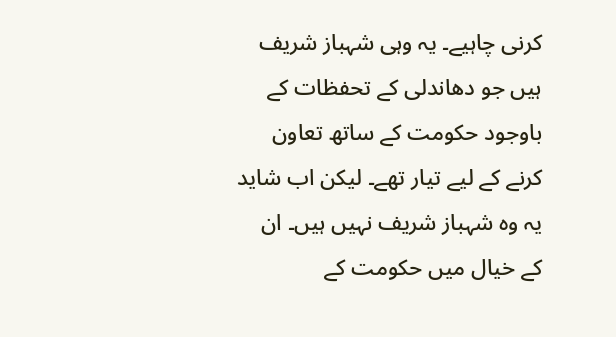کرنی چاہیے۔ یہ وہی شہباز شریف ہیں جو دھاندلی کے تحفظات کے باوجود حکومت کے ساتھ تعاون کرنے کے لیے تیار تھے۔ لیکن اب شاید یہ وہ شہباز شریف نہیں ہیں۔ ان کے خیال میں حکومت کے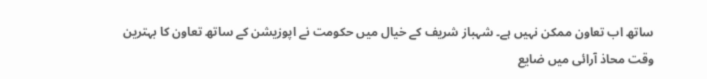ساتھ اب تعاون ممکن نہیں ہے۔ شہباز شریف کے خیال میں حکومت نے اپوزیشن کے ساتھ تعاون کا بہترین وقت محاذ آرائی میں ضایع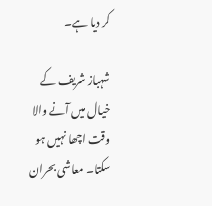کر دیا ہے۔

شہباز شریف کے خیال میں آنے والا وقت اچھا نہیں ہو سکتا۔ معاشی بحران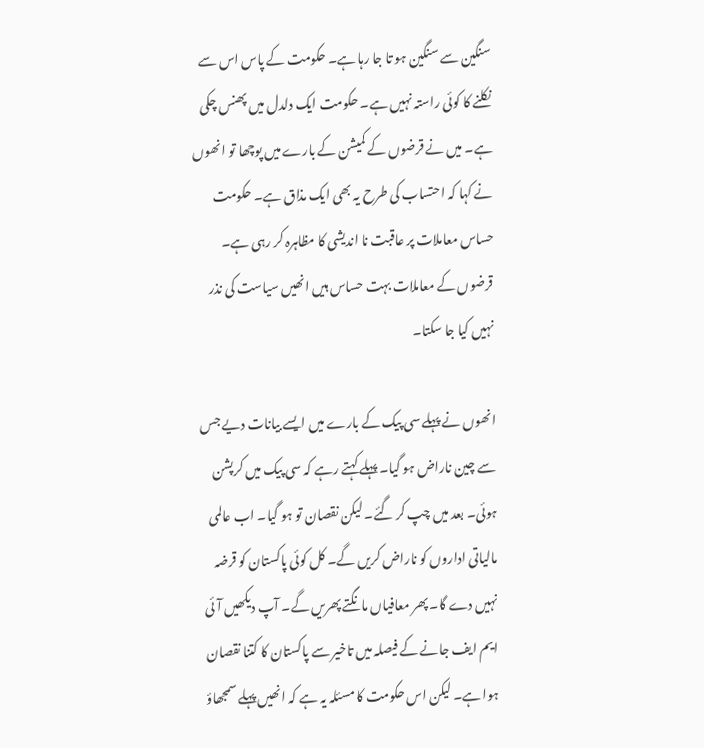سنگین سے سنگین ہو تا جا رہا ہے۔ حکومت کے پاس اس سے نکلنے کا کوئی راستہ نہیں ہے۔ حکومت ایک دلدل میں پھنس چکی ہے۔ میں نے قرضوں کے کمیشن کے بارے میں پوچھا تو انھوں نے کہا کہ احتساب کی طرح یہ بھی ایک مذاق ہے۔ حکومت حساس معاملات پر عاقبت نا اندیشی کا مظاہرہ کر رہی ہے۔ قرضوں کے معاملات بہت حساس ہیں انھیں سیاست کی نذر نہیں کیا جا سکتا۔

انھوں نے پہلے سی پیک کے بارے میں ایسے بیانات دیے جس سے چین ناراض ہو گیا۔ پہلے کہتے رہے کہ سی پیک میں کرپشن ہوئی۔ بعد میں چپ کر گئے۔ لیکن نقصان تو ہو گیا۔ اب عالمی مالیاتی اداروں کو ناراض کریں گے۔ کل کوئی پاکستان کو قرضہ نہیں دے گا۔ پھر معافیاں مانگتے پھریں گے۔ آپ دیکھیں آئی ایم ایف جانے کے فیصلہ میں تاخیر سے پاکستان کا کتنا نقصان ہوا ہے۔ لیکن اس حکومت کا مسئلہ یہ ہے کہ انھیں پہلے سمجھاؤ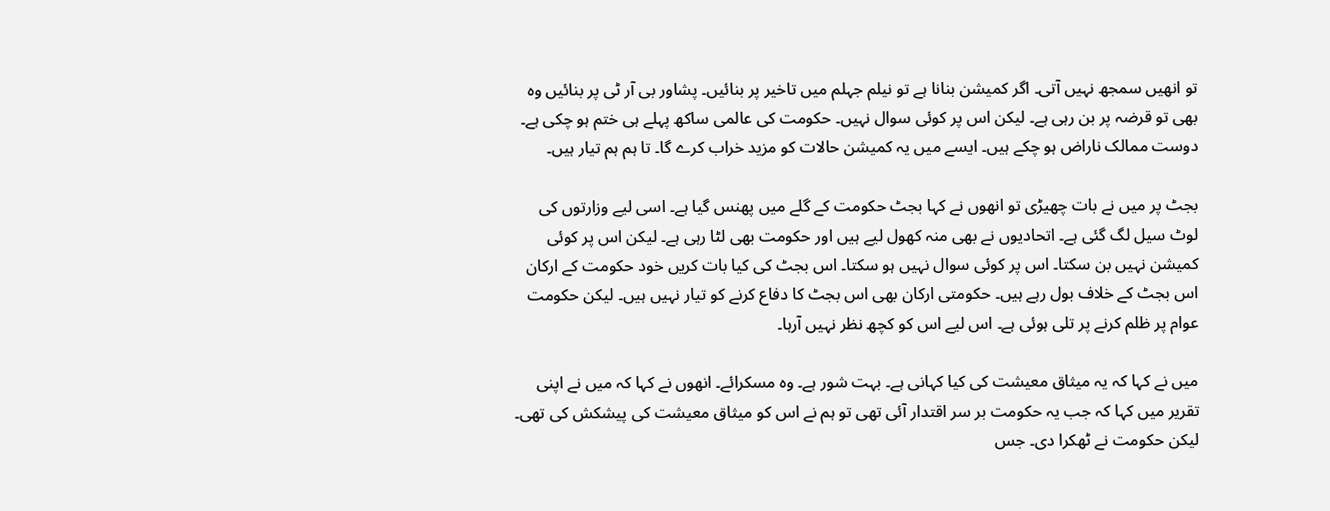تو انھیں سمجھ نہیں آتی۔ اگر کمیشن بنانا ہے تو نیلم جہلم میں تاخیر پر بنائیں۔ پشاور بی آر ٹی پر بنائیں وہ بھی تو قرضہ پر بن رہی ہے۔ لیکن اس پر کوئی سوال نہیں۔ حکومت کی عالمی ساکھ پہلے ہی ختم ہو چکی ہے۔ دوست ممالک ناراض ہو چکے ہیں۔ ایسے میں یہ کمیشن حالات کو مزید خراب کرے گا۔ تا ہم ہم تیار ہیں۔

بجٹ پر میں نے بات چھیڑی تو انھوں نے کہا بجٹ حکومت کے گلے میں پھنس گیا ہے۔ اسی لیے وزارتوں کی لوٹ سیل لگ گئی ہے۔ اتحادیوں نے بھی منہ کھول لیے ہیں اور حکومت بھی لٹا رہی ہے۔ لیکن اس پر کوئی کمیشن نہیں بن سکتا۔ اس پر کوئی سوال نہیں ہو سکتا۔ اس بجٹ کی کیا بات کریں خود حکومت کے ارکان اس بجٹ کے خلاف بول رہے ہیں۔ حکومتی ارکان بھی اس بجٹ کا دفاع کرنے کو تیار نہیں ہیں۔ لیکن حکومت عوام پر ظلم کرنے پر تلی ہوئی ہے۔ اس لیے اس کو کچھ نظر نہیں آرہا۔

میں نے کہا کہ یہ میثاق معیشت کی کیا کہانی ہے۔ بہت شور ہے۔ وہ مسکرائے۔ انھوں نے کہا کہ میں نے اپنی تقریر میں کہا کہ جب یہ حکومت بر سر اقتدار آئی تھی تو ہم نے اس کو میثاق معیشت کی پیشکش کی تھی۔ لیکن حکومت نے ٹھکرا دی۔ جس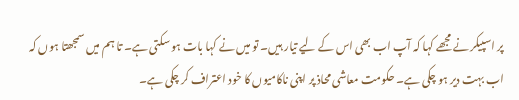پر اسپیکر نے مجھے کہا کہ آپ اب بھی اس کے لیے تیار ہیں۔ تو میں نے کہا بات ہو سکتی ہے۔ تا ہم میں سمجھتا ہوں کہ اب بہت دیر ہو چکی ہے۔ حکومت معاشی محاذ پر اپنی ناکامیوں کا خود اعتراف کر چکی ہے۔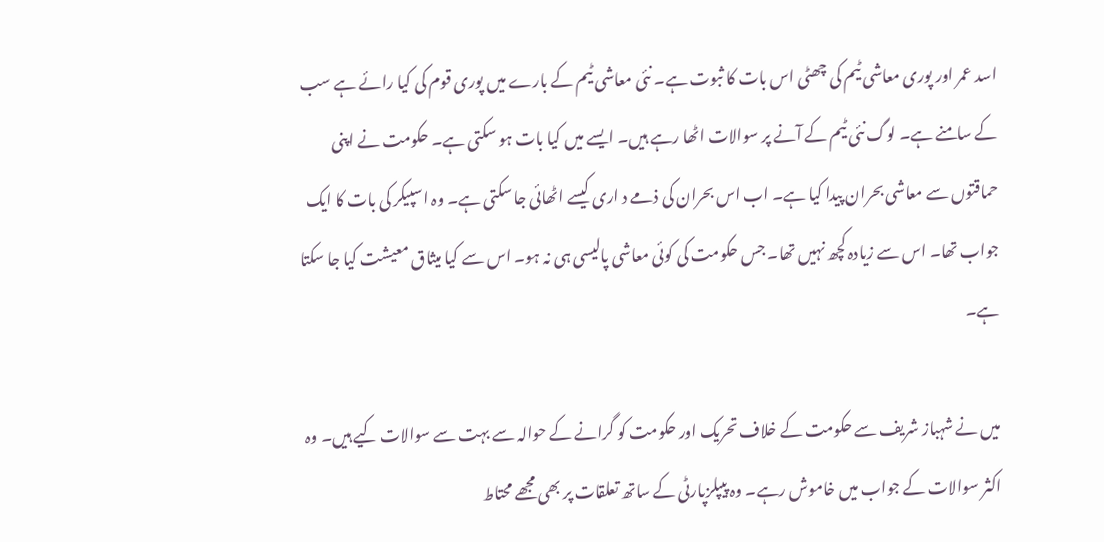اسد عمر اور پوری معاشی ٹیم کی چھٹی اس بات کا ثبوت ہے۔ نئی معاشی ٹیم کے بارے میں پوری قوم کی کیا رائے ہے سب کے سامنے ہے۔ لوگ نئی ٹیم کے آنے پر سوالات اٹھا رہے ہیں۔ ایسے میں کیا بات ہو سکتی ہے۔ حکومت نے اپنی حماقتوں سے معاشی بحران پیدا کیا ہے۔ اب اس بحران کی ذمے د اری کیسے اٹھائی جا سکتی ہے۔ وہ اسپیکر کی بات کا ایک جواب تھا۔ اس سے زیادہ کچھ نہیں تھا۔ جس حکومت کی کوئی معاشی پالیسی ہی نہ ہو۔ اس سے کیا میثاق معیشت کیا جا سکتا ہے۔

میں نے شہباز شریف سے حکومت کے خلاف تحریک اور حکومت کو گرانے کے حوالہ سے بہت سے سوالات کیے ہیں۔ وہ اکثر سوالات کے جواب میں خاموش رہے۔ وہ پیپلزپارٹی کے ساتھ تعلقات پر بھی مجھے محتاط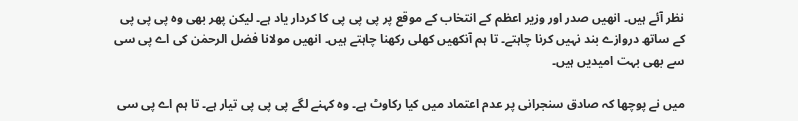نظر آئے ہیں۔ انھیں صدر اور وزیر اعظم کے انتخاب کے موقع پر پی پی پی کا کردار یاد ہے۔ لیکن پھر بھی وہ پی پی پی کے ساتھ دروازے بند نہیں کرنا چاہتے۔ تا ہم آنکھیں کھلی رکھنا چاہتے ہیں۔ انھیں مولانا فضل الرحمٰن کی اے پی سی سے بھی بہت امیدیں ہیں۔

میں نے پوچھا کہ صادق سنجرانی پر عدم اعتماد میں کیا رکاوٹ ہے۔ وہ کہنے لگے پی پی پی تیار ہے۔ تا ہم اے پی سی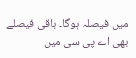میں فیصلہ ہوگا۔ باقی فیصلے بھی اے پی سی میں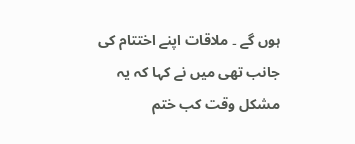ہوں گے ۔ ملاقات اپنے اختتام کی جانب تھی میں نے کہا کہ یہ مشکل وقت کب ختم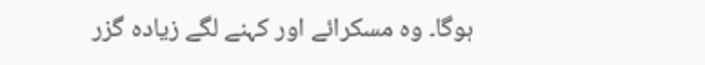ہوگا۔ وہ مسکرائے اور کہنے لگے زیادہ گزر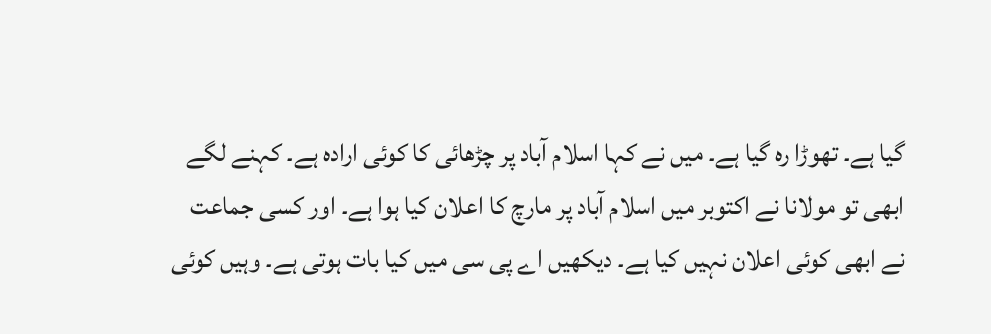گیا ہے۔ تھوڑا رہ گیا ہے۔ میں نے کہا اسلام آباد پر چڑھائی کا کوئی ارادہ ہے۔ کہنے لگے ابھی تو مولانا نے اکتوبر میں اسلام آباد پر مارچ کا اعلان کیا ہوا ہے۔ اور کسی جماعت نے ابھی کوئی اعلان نہیں کیا ہے۔ دیکھیں اے پی سی میں کیا بات ہوتی ہے۔ وہیں کوئی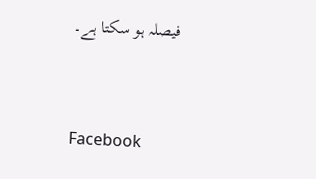فیصلہ ہو سکتا ہے۔


Facebook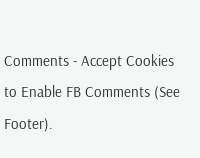Comments - Accept Cookies to Enable FB Comments (See Footer).